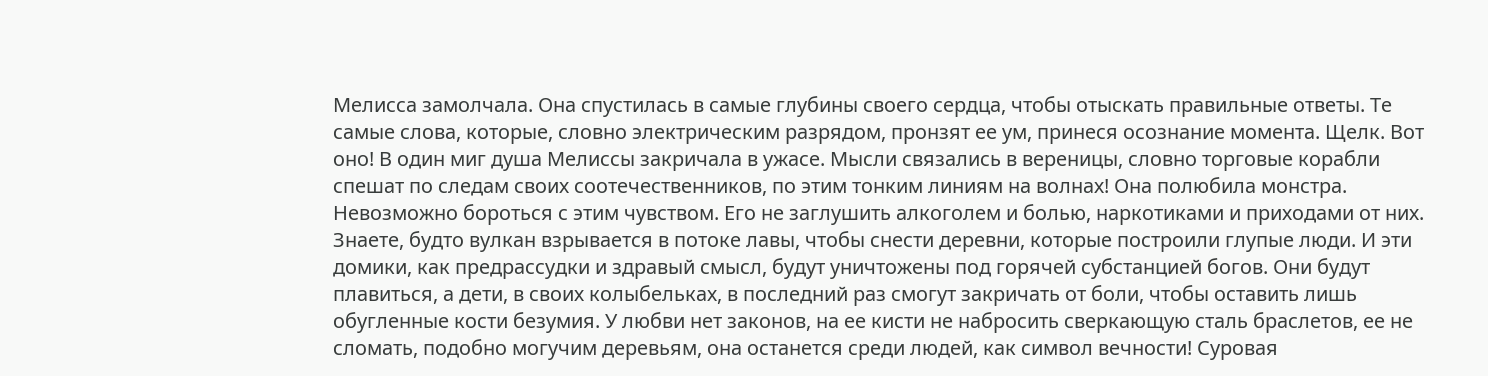Мелисса замолчала. Она спустилась в самые глубины своего сердца, чтобы отыскать правильные ответы. Те самые слова, которые, словно электрическим разрядом, пронзят ее ум, принеся осознание момента. Щелк. Вот оно! В один миг душа Мелиссы закричала в ужасе. Мысли связались в вереницы, словно торговые корабли спешат по следам своих соотечественников, по этим тонким линиям на волнах! Она полюбила монстра. Невозможно бороться с этим чувством. Его не заглушить алкоголем и болью, наркотиками и приходами от них. Знаете, будто вулкан взрывается в потоке лавы, чтобы снести деревни, которые построили глупые люди. И эти домики, как предрассудки и здравый смысл, будут уничтожены под горячей субстанцией богов. Они будут плавиться, а дети, в своих колыбельках, в последний раз смогут закричать от боли, чтобы оставить лишь обугленные кости безумия. У любви нет законов, на ее кисти не набросить сверкающую сталь браслетов, ее не сломать, подобно могучим деревьям, она останется среди людей, как символ вечности! Суровая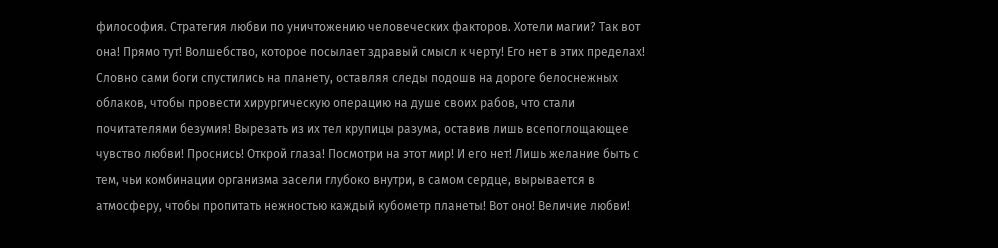философия. Стратегия любви по уничтожению человеческих факторов. Хотели магии? Так вот она! Прямо тут! Волшебство, которое посылает здравый смысл к черту! Его нет в этих пределах! Словно сами боги спустились на планету, оставляя следы подошв на дороге белоснежных облаков, чтобы провести хирургическую операцию на душе своих рабов, что стали почитателями безумия! Вырезать из их тел крупицы разума, оставив лишь всепоглощающее чувство любви! Проснись! Открой глаза! Посмотри на этот мир! И его нет! Лишь желание быть с тем, чьи комбинации организма засели глубоко внутри, в самом сердце, вырывается в атмосферу, чтобы пропитать нежностью каждый кубометр планеты! Вот оно! Величие любви!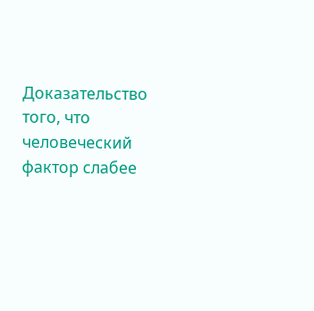Доказательство того, что человеческий фактор слабее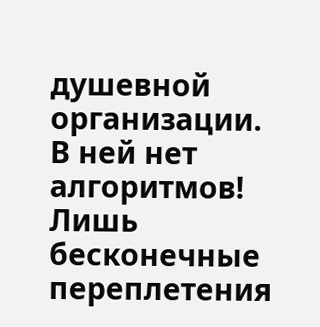душевной организации. В ней нет алгоритмов! Лишь бесконечные переплетения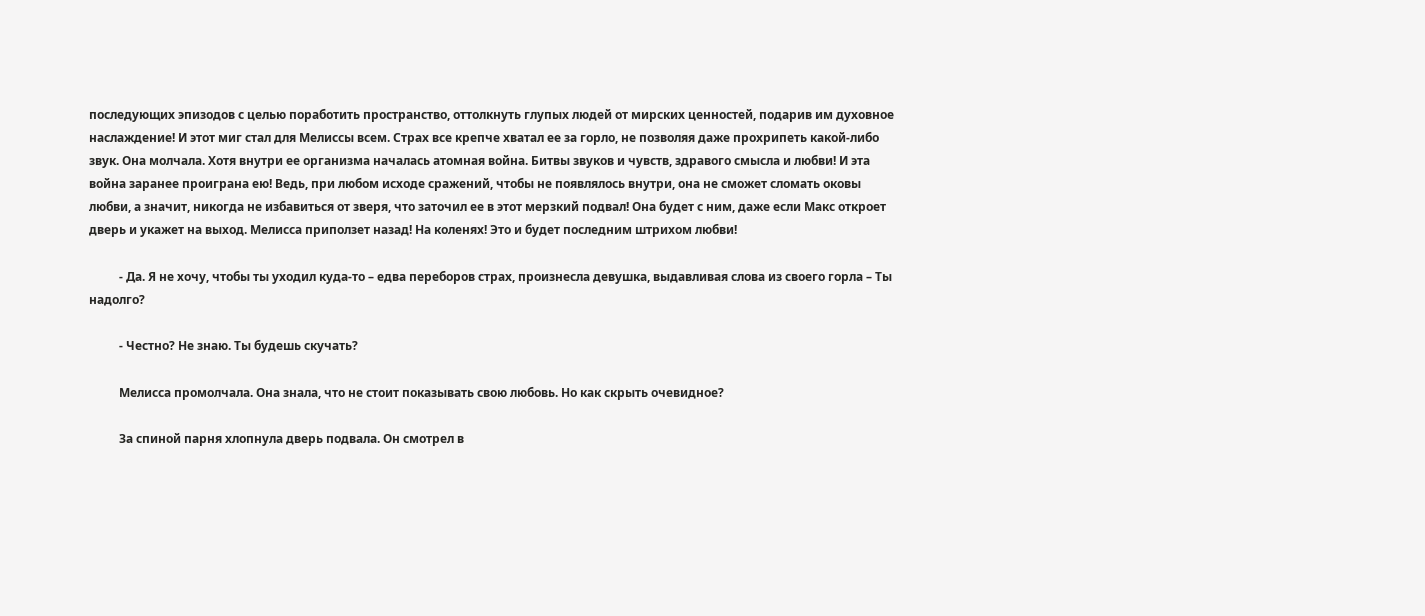последующих эпизодов с целью поработить пространство, оттолкнуть глупых людей от мирских ценностей, подарив им духовное наслаждение! И этот миг стал для Мелиссы всем. Страх все крепче хватал ее за горло, не позволяя даже прохрипеть какой-либо звук. Она молчала. Хотя внутри ее организма началась атомная война. Битвы звуков и чувств, здравого смысла и любви! И эта война заранее проиграна ею! Ведь, при любом исходе сражений, чтобы не появлялось внутри, она не сможет сломать оковы любви, а значит, никогда не избавиться от зверя, что заточил ее в этот мерзкий подвал! Она будет с ним, даже если Макс откроет дверь и укажет на выход. Мелисса приползет назад! На коленях! Это и будет последним штрихом любви!

          - Да. Я не хочу, чтобы ты уходил куда-то – едва переборов страх, произнесла девушка, выдавливая слова из своего горла – Ты надолго?

          - Честно? Не знаю. Ты будешь скучать?

          Мелисса промолчала. Она знала, что не стоит показывать свою любовь. Но как скрыть очевидное?

          За спиной парня хлопнула дверь подвала. Он смотрел в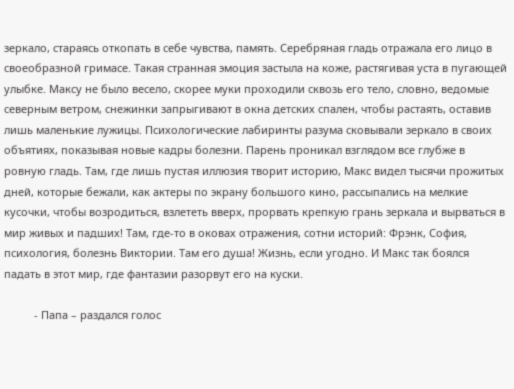зеркало, стараясь откопать в себе чувства, память. Серебряная гладь отражала его лицо в своеобразной гримасе. Такая странная эмоция застыла на коже, растягивая уста в пугающей улыбке. Максу не было весело, скорее муки проходили сквозь его тело, словно, ведомые северным ветром, снежинки запрыгивают в окна детских спален, чтобы растаять, оставив лишь маленькие лужицы. Психологические лабиринты разума сковывали зеркало в своих объятиях, показывая новые кадры болезни. Парень проникал взглядом все глубже в ровную гладь. Там, где лишь пустая иллюзия творит историю, Макс видел тысячи прожитых дней, которые бежали, как актеры по экрану большого кино, рассыпались на мелкие кусочки, чтобы возродиться, взлететь вверх, прорвать крепкую грань зеркала и вырваться в мир живых и падших! Там, где-то в оковах отражения, сотни историй: Фрэнк, София, психология, болезнь Виктории. Там его душа! Жизнь, если угодно. И Макс так боялся падать в этот мир, где фантазии разорвут его на куски.

          - Папа – раздался голос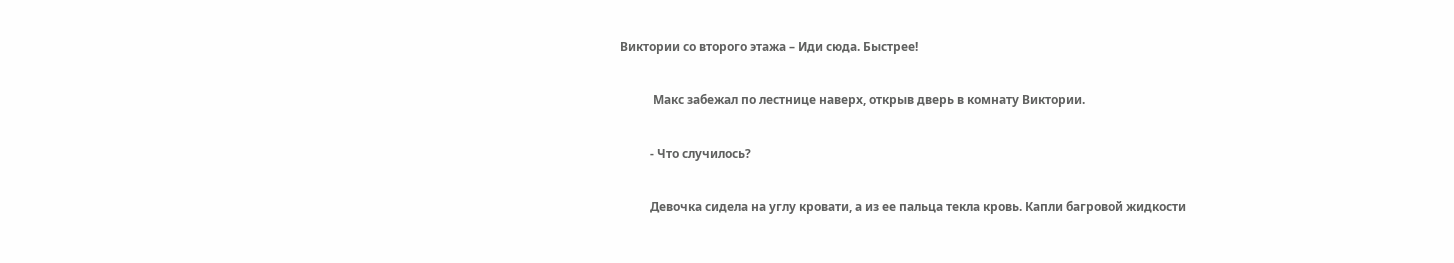Виктории со второго этажа – Иди сюда. Быстрее!

           Макс забежал по лестнице наверх, открыв дверь в комнату Виктории.

          - Что случилось?

          Девочка сидела на углу кровати, а из ее пальца текла кровь. Капли багровой жидкости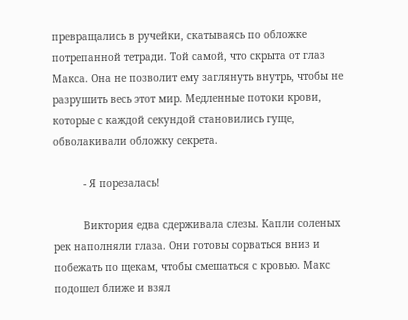превращались в ручейки, скатываясь по обложке потрепанной тетради. Той самой, что скрыта от глаз Макса. Она не позволит ему заглянуть внутрь, чтобы не разрушить весь этот мир. Медленные потоки крови, которые с каждой секундой становились гуще, обволакивали обложку секрета.

          - Я порезалась!

          Виктория едва сдерживала слезы. Капли соленых рек наполняли глаза. Они готовы сорваться вниз и побежать по щекам, чтобы смешаться с кровью. Макс подошел ближе и взял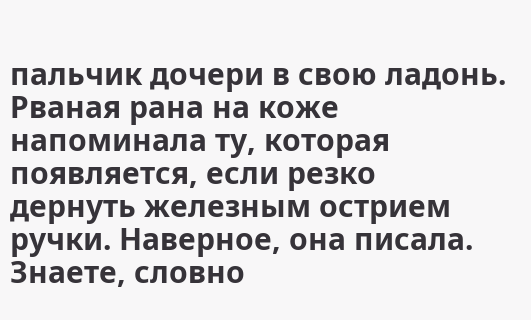пальчик дочери в свою ладонь. Рваная рана на коже напоминала ту, которая появляется, если резко дернуть железным острием ручки. Наверное, она писала. Знаете, словно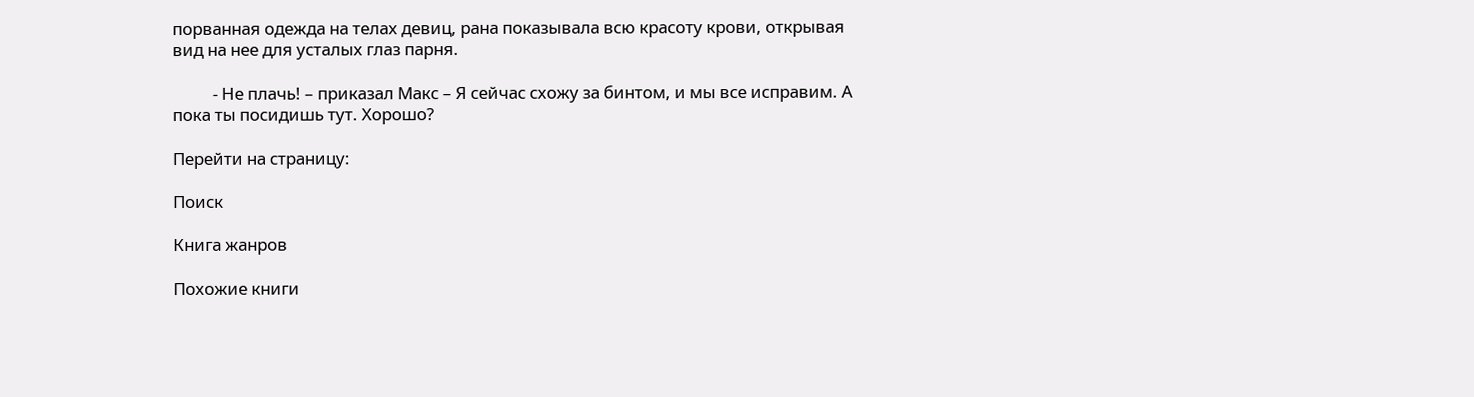порванная одежда на телах девиц, рана показывала всю красоту крови, открывая вид на нее для усталых глаз парня.

          - Не плачь! – приказал Макс – Я сейчас схожу за бинтом, и мы все исправим. А пока ты посидишь тут. Хорошо?

Перейти на страницу:

Поиск

Книга жанров

Похожие книги